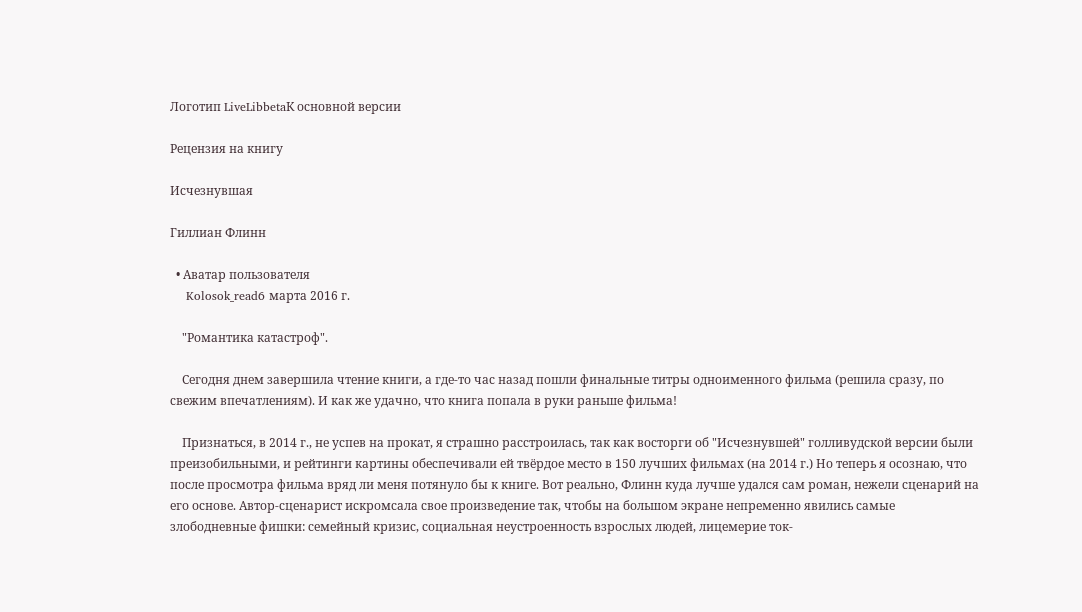Логотип LiveLibbetaК основной версии

Рецензия на книгу

Исчезнувшая

Гиллиан Флинн

  • Аватар пользователя
    Kolosok_read6 марта 2016 г.

    "Романтика катастроф".

    Сегодня днем завершила чтение книги, а где-то час назад пошли финальные титры одноименного фильма (решила сразу, по свежим впечатлениям). И как же удачно, что книга попала в руки раньше фильма!

    Признаться, в 2014 г., не успев на прокат, я страшно расстроилась, так как восторги об "Исчезнувшей" голливудской версии были преизобильными, и рейтинги картины обеспечивали ей твёрдое место в 150 лучших фильмах (на 2014 г.) Но теперь я осознаю, что после просмотра фильма вряд ли меня потянуло бы к книге. Вот реально, Флинн куда лучше удался сам роман, нежели сценарий на его основе. Автор-сценарист искромсала свое произведение так, чтобы на большом экране непременно явились самые злободневные фишки: семейный кризис, социальная неустроенность взрослых людей, лицемерие ток-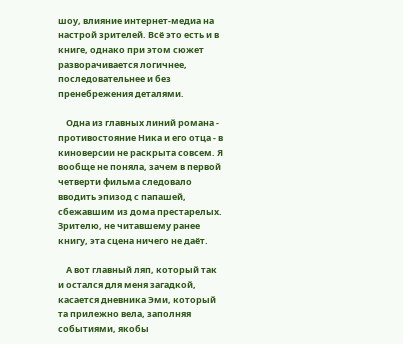шоу, влияние интернет-медиа на настрой зрителей. Всё это есть и в книге, однако при этом сюжет разворачивается логичнее, последовательнее и без пренебрежения деталями.

    Одна из главных линий романа - противостояние Ника и его отца - в киноверсии не раскрыта совсем. Я вообще не поняла, зачем в первой четверти фильма следовало вводить эпизод с папашей, сбежавшим из дома престарелых. Зрителю, не читавшему ранее книгу, эта сцена ничего не даёт.

    А вот главный ляп, который так и остался для меня загадкой, касается дневника Эми, который та прилежно вела, заполняя событиями, якобы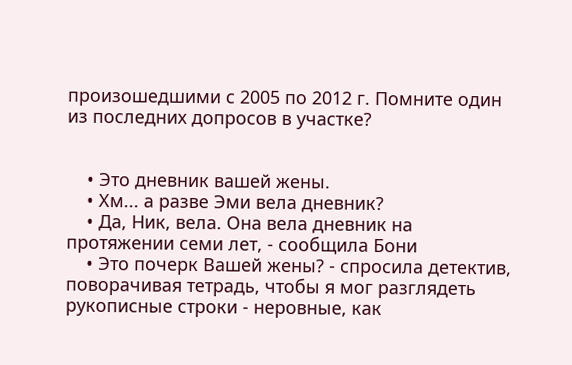произошедшими с 2005 по 2012 г. Помните один из последних допросов в участке?


    • Это дневник вашей жены.
    • Хм... а разве Эми вела дневник?
    • Да, Ник, вела. Она вела дневник на протяжении семи лет, - сообщила Бони
    • Это почерк Вашей жены? - спросила детектив, поворачивая тетрадь, чтобы я мог разглядеть рукописные строки - неровные, как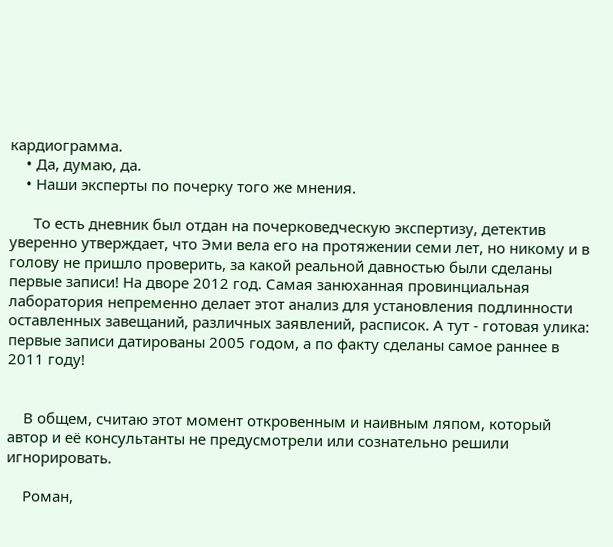кардиограмма.
    • Да, думаю, да.
    • Наши эксперты по почерку того же мнения.

      То есть дневник был отдан на почерковедческую экспертизу, детектив уверенно утверждает, что Эми вела его на протяжении семи лет, но никому и в голову не пришло проверить, за какой реальной давностью были сделаны первые записи! На дворе 2012 год. Самая занюханная провинциальная лаборатория непременно делает этот анализ для установления подлинности оставленных завещаний, различных заявлений, расписок. А тут - готовая улика: первые записи датированы 2005 годом, а по факту сделаны самое раннее в 2011 году!


    В общем, считаю этот момент откровенным и наивным ляпом, который автор и её консультанты не предусмотрели или сознательно решили игнорировать.

    Роман,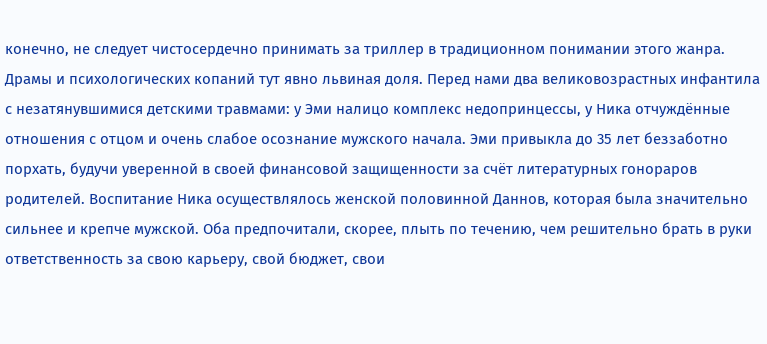конечно, не следует чистосердечно принимать за триллер в традиционном понимании этого жанра. Драмы и психологических копаний тут явно львиная доля. Перед нами два великовозрастных инфантила с незатянувшимися детскими травмами: у Эми налицо комплекс недопринцессы, у Ника отчуждённые отношения с отцом и очень слабое осознание мужского начала. Эми привыкла до 35 лет беззаботно порхать, будучи уверенной в своей финансовой защищенности за счёт литературных гонораров родителей. Воспитание Ника осуществлялось женской половинной Даннов, которая была значительно сильнее и крепче мужской. Оба предпочитали, скорее, плыть по течению, чем решительно брать в руки ответственность за свою карьеру, свой бюджет, свои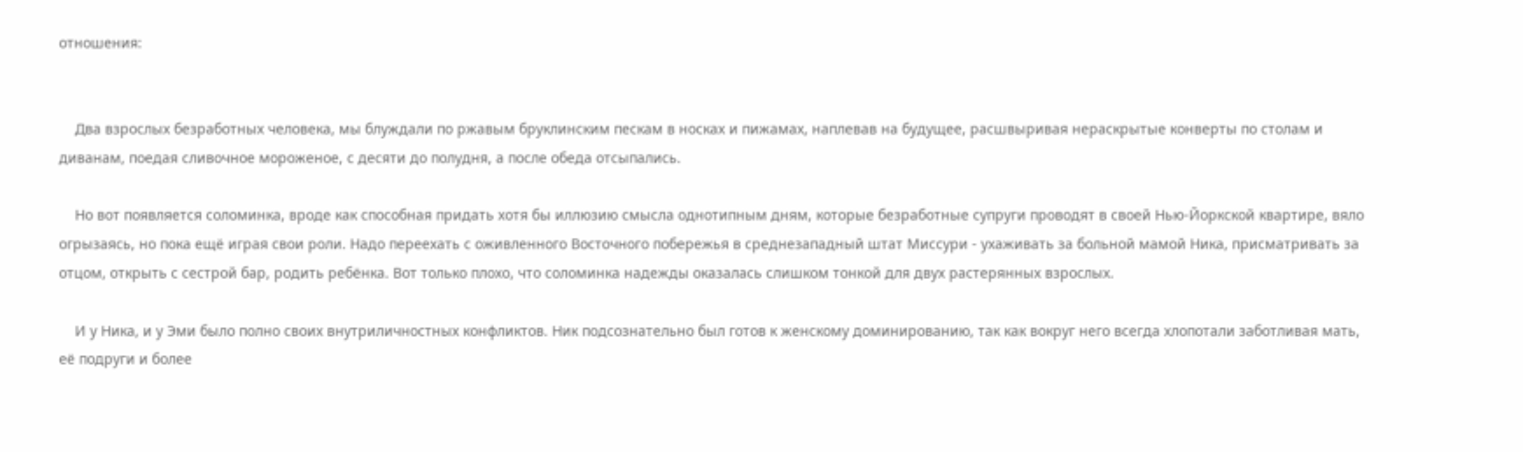отношения:


    Два взрослых безработных человека, мы блуждали по ржавым бруклинским пескам в носках и пижамах, наплевав на будущее, расшвыривая нераскрытые конверты по столам и диванам, поедая сливочное мороженое, с десяти до полудня, а после обеда отсыпались.

    Но вот появляется соломинка, вроде как способная придать хотя бы иллюзию смысла однотипным дням, которые безработные супруги проводят в своей Нью-Йоркской квартире, вяло огрызаясь, но пока ещё играя свои роли. Надо переехать с оживленного Восточного побережья в среднезападный штат Миссури - ухаживать за больной мамой Ника, присматривать за отцом, открыть с сестрой бар, родить ребёнка. Вот только плохо, что соломинка надежды оказалась слишком тонкой для двух растерянных взрослых.

    И у Ника, и у Эми было полно своих внутриличностных конфликтов. Ник подсознательно был готов к женскому доминированию, так как вокруг него всегда хлопотали заботливая мать, её подруги и более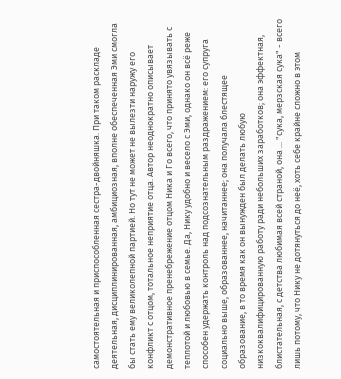самостоятельная и приспособленная сестра-двойняшка. При таком раскладе деятельная, дисциплинированная, амбициозная, вполне обеспеченная Эми смогла бы стать ему великолепной партией. Но тут не может не вылезти наружу его конфликт с отцом, тотальное неприятие отца. Автор неоднократно описывает демонстративное пренебрежение отцом Ника и Го всего, что принято увязывать с теплотой и любовью в семье. Да, Нику удобно и весело с Эми, однако он всё реже способен удержать контроль над подсознательным раздражением: его супруга социально выше, образованнее, начитаннее; она получала блестящее образование, в то время как он вынужден был делать любую низкоквалифицированную работу ради небольших заработков; она эффектная, блистательная, с детства любимая всей страной, она ... "сука, мерзская сука" - всего лишь потому, что Нику не дотянуться до неё, хоть себе крайне сложно в этом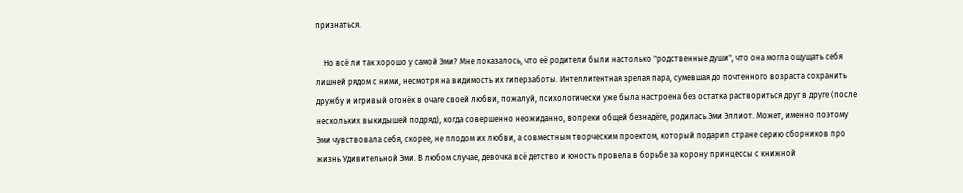признаться.

    Но всё ли так хорошо у самой Эми? Мне показалось, что её родители были настолько "родственные души", что она могла ощущать себя лишней рядом с ними, несмотря на видимость их гиперзаботы. Интеллигентная зрелая пара, сумевшая до почтенного возраста сохранить дружбу и игривый огонёк в очаге своей любви, пожалуй, психологически уже была настроена без остатка раствориться друг в друге (после нескольких выкидышей подряд), когда совершенно неожиданно, вопреки общей безнадёге, родилась Эми Эллиот. Может, именно поэтому Эми чувствовала себя, скорее, не плодом их любви, а совместным творческим проектом, который подарил стране серию сборников про жизнь Удивительной Эми. В любом случае, девочка всё детство и юность провела в борьбе за корону принцессы с книжной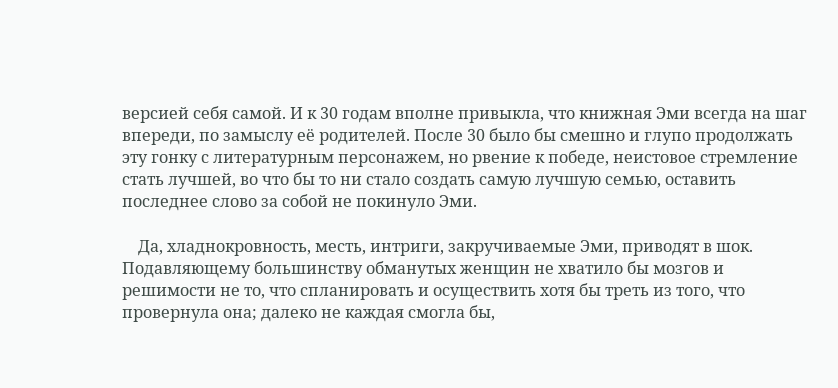версией себя самой. И к 30 годам вполне привыкла, что книжная Эми всегда на шаг впереди, по замыслу её родителей. После 30 было бы смешно и глупо продолжать эту гонку с литературным персонажем, но рвение к победе, неистовое стремление стать лучшей, во что бы то ни стало создать самую лучшую семью, оставить последнее слово за собой не покинуло Эми.

    Да, хладнокровность, месть, интриги, закручиваемые Эми, приводят в шок. Подавляющему большинству обманутых женщин не хватило бы мозгов и решимости не то, что спланировать и осуществить хотя бы треть из того, что провернула она; далеко не каждая смогла бы,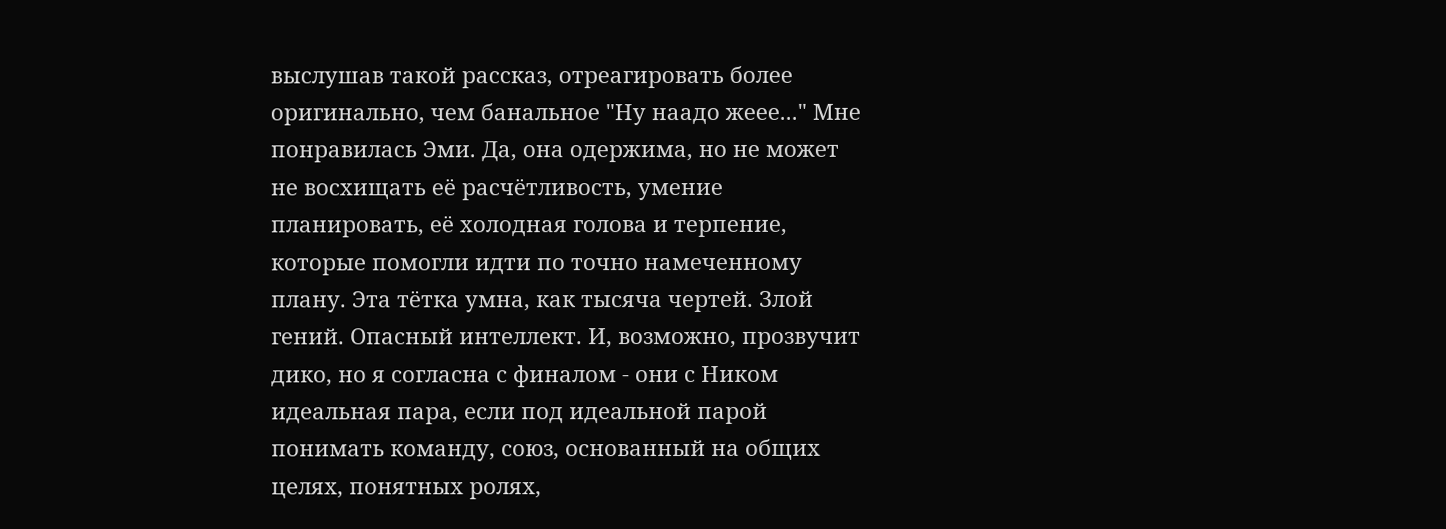выслушав такой рассказ, отреагировать более оригинально, чем банальное "Ну наадо жеее..." Мне понравилась Эми. Да, она одержима, но не может не восхищать её расчётливость, умение планировать, её холодная голова и терпение, которые помогли идти по точно намеченному плану. Эта тётка умна, как тысяча чертей. Злой гений. Опасный интеллект. И, возможно, прозвучит дико, но я согласна с финалом - они с Ником идеальная пара, если под идеальной парой понимать команду, союз, основанный на общих целях, понятных ролях,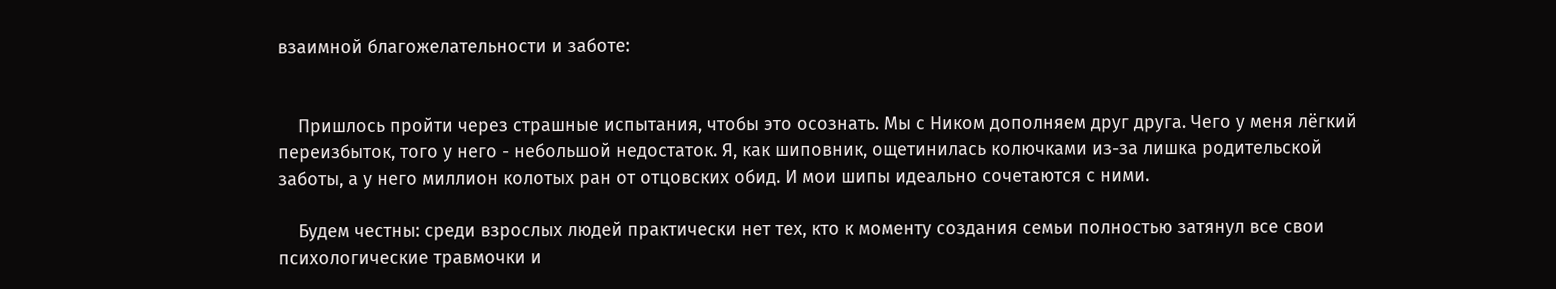взаимной благожелательности и заботе:


    Пришлось пройти через страшные испытания, чтобы это осознать. Мы с Ником дополняем друг друга. Чего у меня лёгкий переизбыток, того у него - небольшой недостаток. Я, как шиповник, ощетинилась колючками из-за лишка родительской заботы, а у него миллион колотых ран от отцовских обид. И мои шипы идеально сочетаются с ними.

    Будем честны: среди взрослых людей практически нет тех, кто к моменту создания семьи полностью затянул все свои психологические травмочки и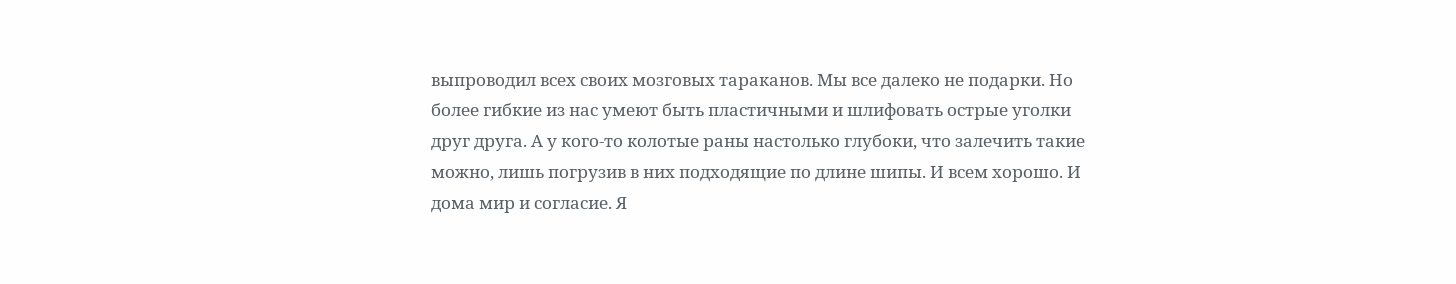выпроводил всех своих мозговых тараканов. Мы все далеко не подарки. Но более гибкие из нас умеют быть пластичными и шлифовать острые уголки друг друга. А у кого-то колотые раны настолько глубоки, что залечить такие можно, лишь погрузив в них подходящие по длине шипы. И всем хорошо. И дома мир и согласие. Я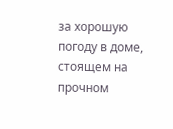за хорошую погоду в доме, стоящем на прочном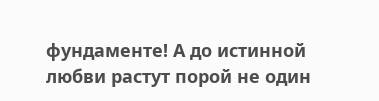фундаменте! А до истинной любви растут порой не один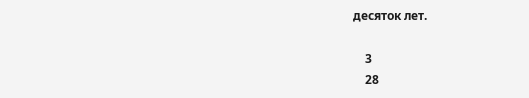десяток лет.

    3
    28